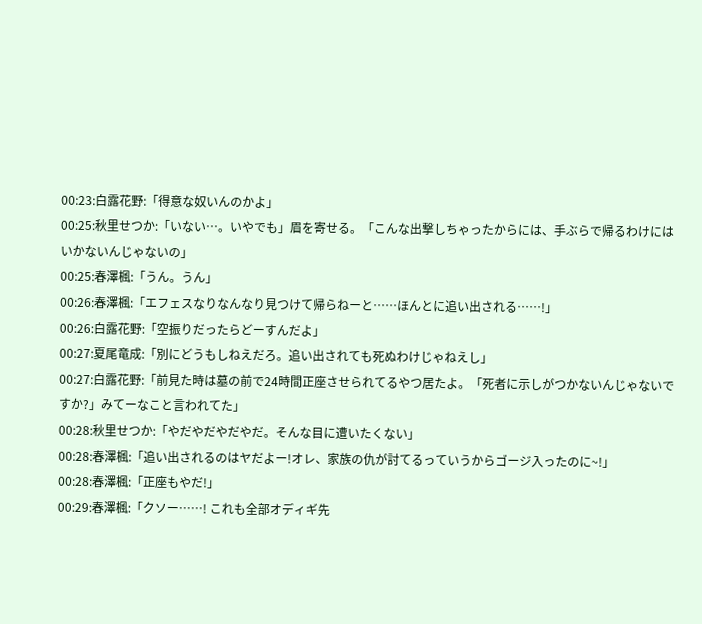00:23:白露花野:「得意な奴いんのかよ」
00:25:秋里せつか:「いない…。いやでも」眉を寄せる。「こんな出撃しちゃったからには、手ぶらで帰るわけにはいかないんじゃないの」
00:25:春澤楓:「うん。うん」
00:26:春澤楓:「エフェスなりなんなり見つけて帰らねーと……ほんとに追い出される……!」
00:26:白露花野:「空振りだったらどーすんだよ」
00:27:夏尾竜成:「別にどうもしねえだろ。追い出されても死ぬわけじゃねえし」
00:27:白露花野:「前見た時は墓の前で24時間正座させられてるやつ居たよ。「死者に示しがつかないんじゃないですか?」みてーなこと言われてた」
00:28:秋里せつか:「やだやだやだやだ。そんな目に遭いたくない」
00:28:春澤楓:「追い出されるのはヤだよー!オレ、家族の仇が討てるっていうからゴージ入ったのに~!」
00:28:春澤楓:「正座もやだ!」
00:29:春澤楓:「クソー……! これも全部オディギ先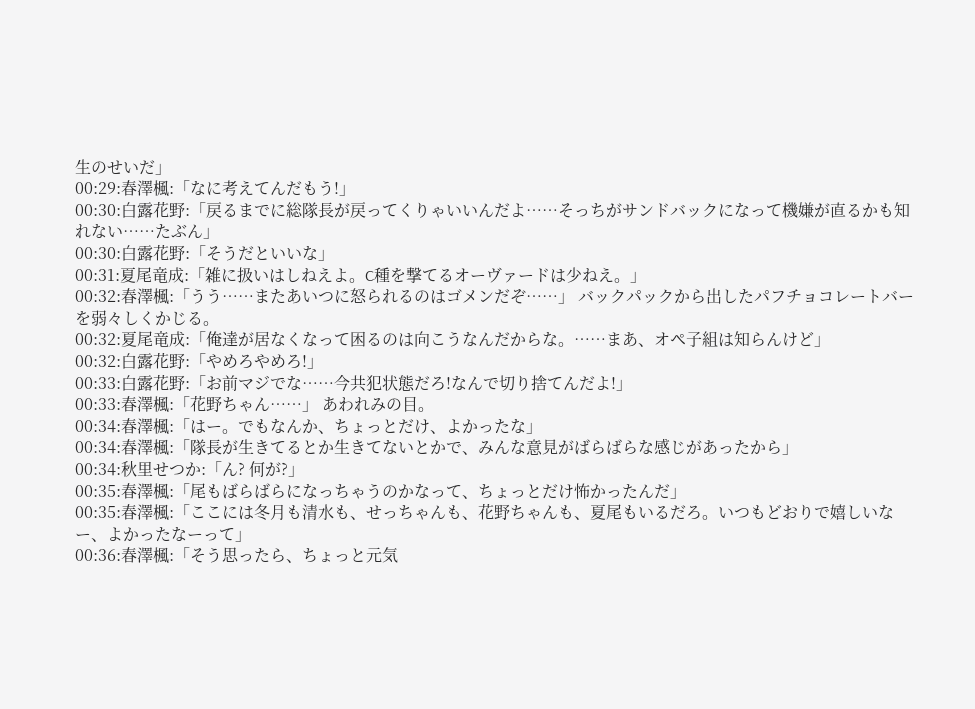生のせいだ」
00:29:春澤楓:「なに考えてんだもう!」
00:30:白露花野:「戻るまでに総隊長が戻ってくりゃいいんだよ……そっちがサンドバックになって機嫌が直るかも知れない……たぶん」
00:30:白露花野:「そうだといいな」
00:31:夏尾竜成:「雑に扱いはしねえよ。C種を撃てるオーヴァードは少ねえ。」
00:32:春澤楓:「うう……またあいつに怒られるのはゴメンだぞ……」 バックパックから出したパフチョコレートバーを弱々しくかじる。
00:32:夏尾竜成:「俺達が居なくなって困るのは向こうなんだからな。……まあ、オペ子組は知らんけど」
00:32:白露花野:「やめろやめろ!」
00:33:白露花野:「お前マジでな……今共犯状態だろ!なんで切り捨てんだよ!」
00:33:春澤楓:「花野ちゃん……」 あわれみの目。
00:34:春澤楓:「はー。でもなんか、ちょっとだけ、よかったな」
00:34:春澤楓:「隊長が生きてるとか生きてないとかで、みんな意見がばらばらな感じがあったから」
00:34:秋里せつか:「ん? 何が?」
00:35:春澤楓:「尾もばらばらになっちゃうのかなって、ちょっとだけ怖かったんだ」
00:35:春澤楓:「ここには冬月も清水も、せっちゃんも、花野ちゃんも、夏尾もいるだろ。いつもどおりで嬉しいなー、よかったなーって」
00:36:春澤楓:「そう思ったら、ちょっと元気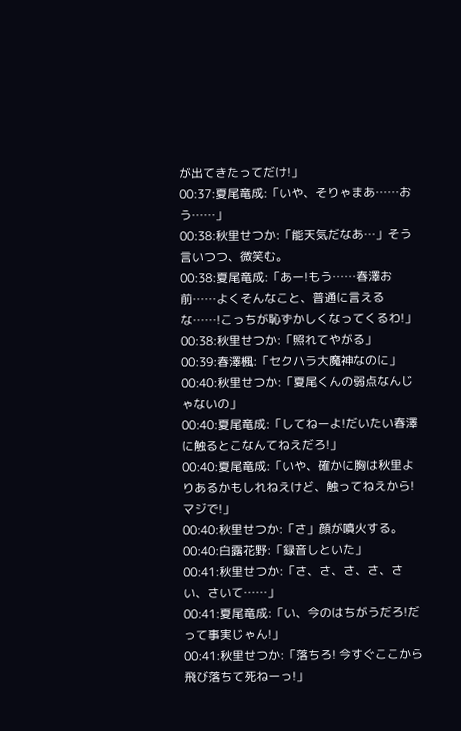が出てきたってだけ!」
00:37:夏尾竜成:「いや、そりゃまあ……おう……」
00:38:秋里せつか:「能天気だなあ…」そう言いつつ、微笑む。
00:38:夏尾竜成:「あー!もう……春澤お前……よくそんなこと、普通に言えるな……!こっちが恥ずかしくなってくるわ!」
00:38:秋里せつか:「照れてやがる」
00:39:春澤楓:「セクハラ大魔神なのに」
00:40:秋里せつか:「夏尾くんの弱点なんじゃないの」
00:40:夏尾竜成:「してねーよ!だいたい春澤に触るとこなんてねえだろ!」
00:40:夏尾竜成:「いや、確かに胸は秋里よりあるかもしれねえけど、触ってねえから!マジで!」
00:40:秋里せつか:「さ」顔が噴火する。
00:40:白露花野:「録音しといた」
00:41:秋里せつか:「さ、さ、さ、さ、さい、さいて……」
00:41:夏尾竜成:「い、今のはちがうだろ!だって事実じゃん!」
00:41:秋里せつか:「落ちろ! 今すぐここから飛び落ちて死ねーっ!」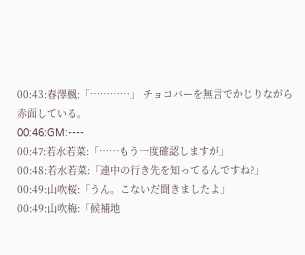00:43:春澤楓:「…………」 チョコバーを無言でかじりながら赤面している。
00:46:GM:----
00:47:若水若菜:「……もう一度確認しますが」
00:48:若水若菜:「連中の行き先を知ってるんですね?」
00:49:山吹桜:「うん。こないだ聞きましたよ」
00:49:山吹梅:「候補地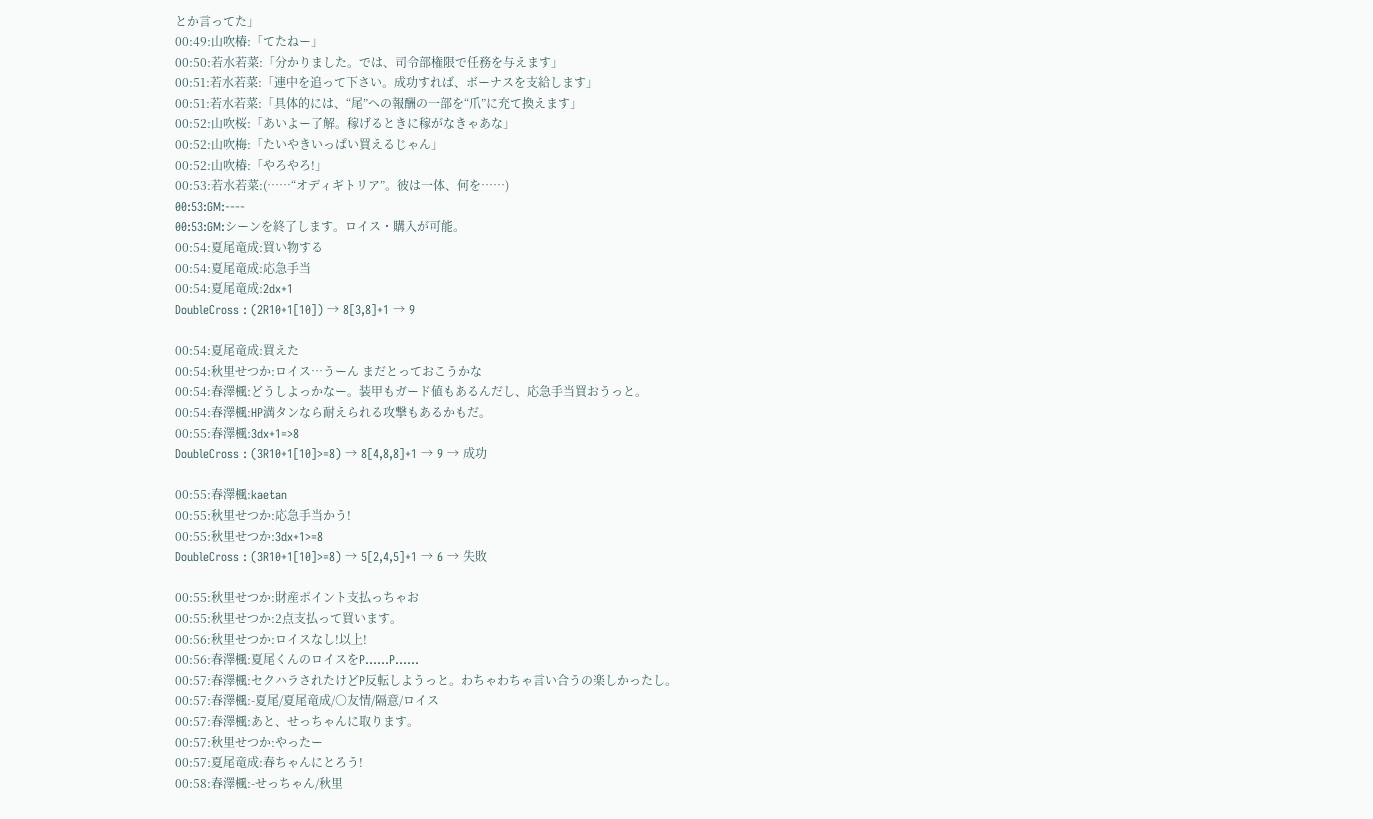とか言ってた」
00:49:山吹椿:「てたねー」
00:50:若水若菜:「分かりました。では、司令部権限で任務を与えます」
00:51:若水若菜:「連中を追って下さい。成功すれば、ボーナスを支給します」
00:51:若水若菜:「具体的には、“尾”への報酬の一部を“爪”に充て換えます」
00:52:山吹桜:「あいよー了解。稼げるときに稼がなきゃあな」
00:52:山吹梅:「たいやきいっぱい買えるじゃん」
00:52:山吹椿:「やろやろ!」
00:53:若水若菜:(……“オディギトリア”。彼は一体、何を……)
00:53:GM:----
00:53:GM:シーンを終了します。ロイス・購入が可能。
00:54:夏尾竜成:買い物する
00:54:夏尾竜成:応急手当
00:54:夏尾竜成:2dx+1
DoubleCross : (2R10+1[10]) → 8[3,8]+1 → 9

00:54:夏尾竜成:買えた
00:54:秋里せつか:ロイス…うーん まだとっておこうかな
00:54:春澤楓:どうしよっかなー。装甲もガード値もあるんだし、応急手当買おうっと。
00:54:春澤楓:HP満タンなら耐えられる攻撃もあるかもだ。
00:55:春澤楓:3dx+1=>8
DoubleCross : (3R10+1[10]>=8) → 8[4,8,8]+1 → 9 → 成功

00:55:春澤楓:kaetan
00:55:秋里せつか:応急手当かう!
00:55:秋里せつか:3dx+1>=8
DoubleCross : (3R10+1[10]>=8) → 5[2,4,5]+1 → 6 → 失敗

00:55:秋里せつか:財産ポイント支払っちゃお
00:55:秋里せつか:2点支払って買います。
00:56:秋里せつか:ロイスなし!以上!
00:56:春澤楓:夏尾くんのロイスをP……P……
00:57:春澤楓:セクハラされたけどP反転しようっと。わちゃわちゃ言い合うの楽しかったし。
00:57:春澤楓:-夏尾/夏尾竜成/○友情/隔意/ロイス
00:57:春澤楓:あと、せっちゃんに取ります。
00:57:秋里せつか:やったー
00:57:夏尾竜成:春ちゃんにとろう!
00:58:春澤楓:-せっちゃん/秋里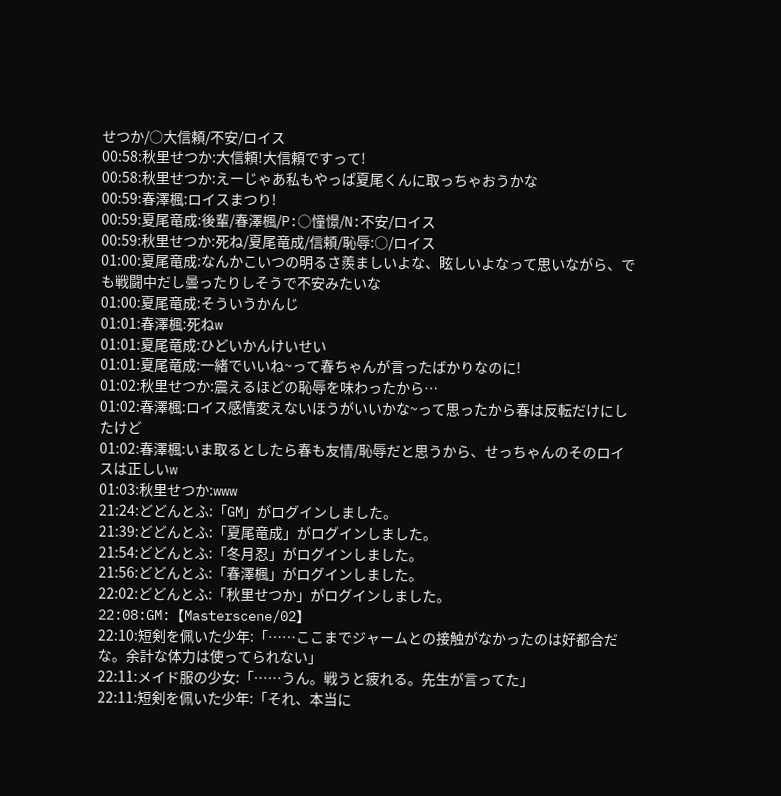せつか/○大信頼/不安/ロイス
00:58:秋里せつか:大信頼!大信頼ですって!
00:58:秋里せつか:えーじゃあ私もやっぱ夏尾くんに取っちゃおうかな
00:59:春澤楓:ロイスまつり!
00:59:夏尾竜成:後輩/春澤楓/P:○憧憬/N:不安/ロイス
00:59:秋里せつか:死ね/夏尾竜成/信頼/恥辱:○/ロイス
01:00:夏尾竜成:なんかこいつの明るさ羨ましいよな、眩しいよなって思いながら、でも戦闘中だし曇ったりしそうで不安みたいな
01:00:夏尾竜成:そういうかんじ
01:01:春澤楓:死ねw
01:01:夏尾竜成:ひどいかんけいせい
01:01:夏尾竜成:一緒でいいね~って春ちゃんが言ったばかりなのに!
01:02:秋里せつか:震えるほどの恥辱を味わったから…
01:02:春澤楓:ロイス感情変えないほうがいいかな~って思ったから春は反転だけにしたけど
01:02:春澤楓:いま取るとしたら春も友情/恥辱だと思うから、せっちゃんのそのロイスは正しいw
01:03:秋里せつか:www
21:24:どどんとふ:「GM」がログインしました。
21:39:どどんとふ:「夏尾竜成」がログインしました。
21:54:どどんとふ:「冬月忍」がログインしました。
21:56:どどんとふ:「春澤楓」がログインしました。
22:02:どどんとふ:「秋里せつか」がログインしました。
22:08:GM:【Masterscene/02】
22:10:短剣を佩いた少年:「……ここまでジャームとの接触がなかったのは好都合だな。余計な体力は使ってられない」
22:11:メイド服の少女:「……うん。戦うと疲れる。先生が言ってた」
22:11:短剣を佩いた少年:「それ、本当に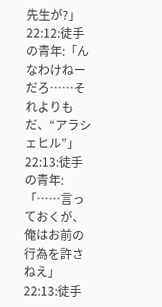先生が?」
22:12:徒手の青年:「んなわけねーだろ……それよりもだ、“アラシェヒル”」
22:13:徒手の青年:「……言っておくが、俺はお前の行為を許さねえ」
22:13:徒手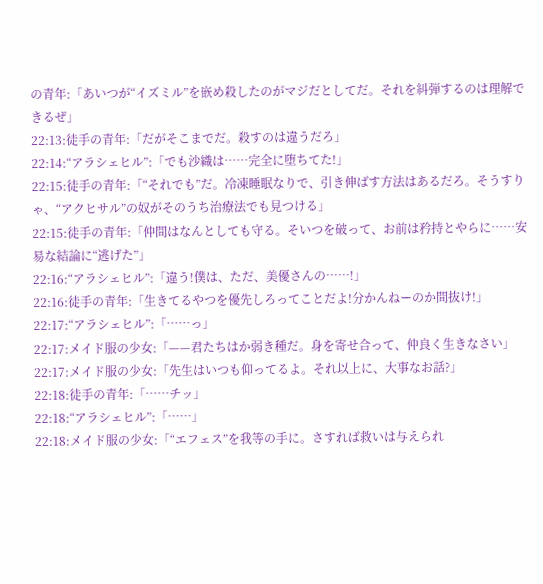の青年:「あいつが“イズミル”を嵌め殺したのがマジだとしてだ。それを糾弾するのは理解できるぜ」
22:13:徒手の青年:「だがそこまでだ。殺すのは違うだろ」
22:14:“アラシェヒル”:「でも沙織は……完全に堕ちてた!」
22:15:徒手の青年:「“それでも”だ。冷凍睡眠なりで、引き伸ばす方法はあるだろ。そうすりゃ、“アクヒサル”の奴がそのうち治療法でも見つける」
22:15:徒手の青年:「仲間はなんとしても守る。そいつを破って、お前は矜持とやらに……安易な結論に“逃げた”」
22:16:“アラシェヒル”:「違う!僕は、ただ、美優さんの……!」
22:16:徒手の青年:「生きてるやつを優先しろってことだよ!分かんねーのか間抜け!」
22:17:“アラシェヒル”:「……っ」
22:17:メイド服の少女:「——君たちはか弱き種だ。身を寄せ合って、仲良く生きなさい」
22:17:メイド服の少女:「先生はいつも仰ってるよ。それ以上に、大事なお話?」
22:18:徒手の青年:「……チッ」
22:18:“アラシェヒル”:「……」
22:18:メイド服の少女:「“エフェス”を我等の手に。さすれば救いは与えられ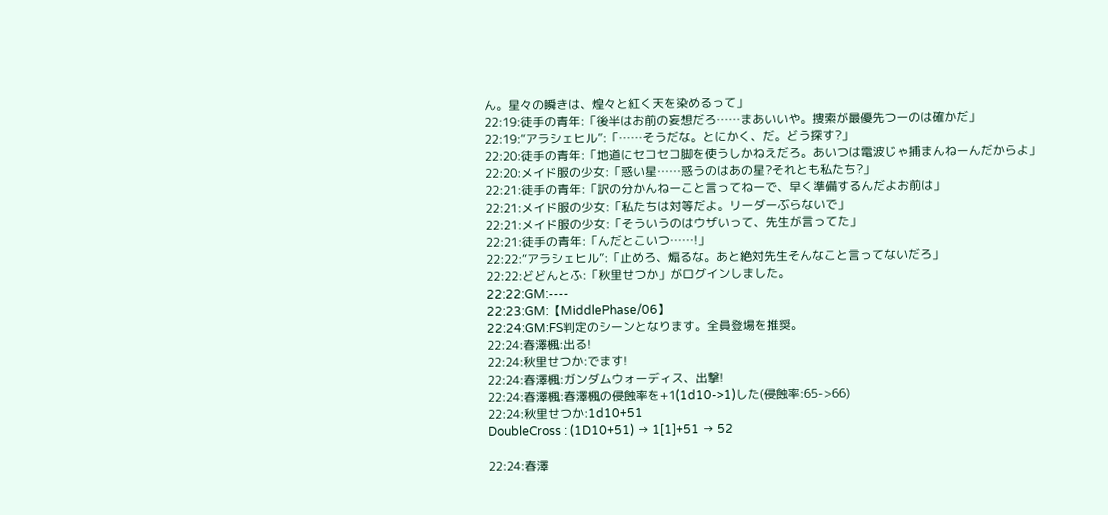ん。星々の瞬きは、煌々と紅く天を染めるって」
22:19:徒手の青年:「後半はお前の妄想だろ……まあいいや。捜索が最優先つーのは確かだ」
22:19:“アラシェヒル”:「……そうだな。とにかく、だ。どう探す?」
22:20:徒手の青年:「地道にセコセコ脚を使うしかねえだろ。あいつは電波じゃ捕まんねーんだからよ」
22:20:メイド服の少女:「惑い星……惑うのはあの星?それとも私たち?」
22:21:徒手の青年:「訳の分かんねーこと言ってねーで、早く準備するんだよお前は」
22:21:メイド服の少女:「私たちは対等だよ。リーダーぶらないで」
22:21:メイド服の少女:「そういうのはウザいって、先生が言ってた」
22:21:徒手の青年:「んだとこいつ……!」
22:22:“アラシェヒル”:「止めろ、煽るな。あと絶対先生そんなこと言ってないだろ」
22:22:どどんとふ:「秋里せつか」がログインしました。
22:22:GM:----
22:23:GM:【MiddlePhase/06】
22:24:GM:FS判定のシーンとなります。全員登場を推奨。
22:24:春澤楓:出る!
22:24:秋里せつか:でます!
22:24:春澤楓:ガンダムウォーディス、出撃!
22:24:春澤楓:春澤楓の侵蝕率を+1(1d10->1)した(侵蝕率:65->66)
22:24:秋里せつか:1d10+51
DoubleCross : (1D10+51) → 1[1]+51 → 52

22:24:春澤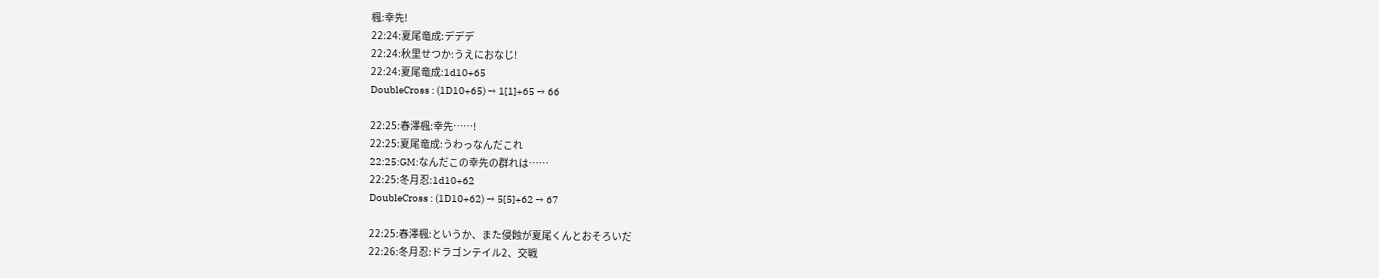楓:幸先!
22:24:夏尾竜成:デデデ
22:24:秋里せつか:うえにおなじ!
22:24:夏尾竜成:1d10+65
DoubleCross : (1D10+65) → 1[1]+65 → 66

22:25:春澤楓:幸先……!
22:25:夏尾竜成:うわっなんだこれ
22:25:GM:なんだこの幸先の群れは……
22:25:冬月忍:1d10+62
DoubleCross : (1D10+62) → 5[5]+62 → 67

22:25:春澤楓:というか、また侵蝕が夏尾くんとおそろいだ
22:26:冬月忍:ドラゴンテイル2、交戦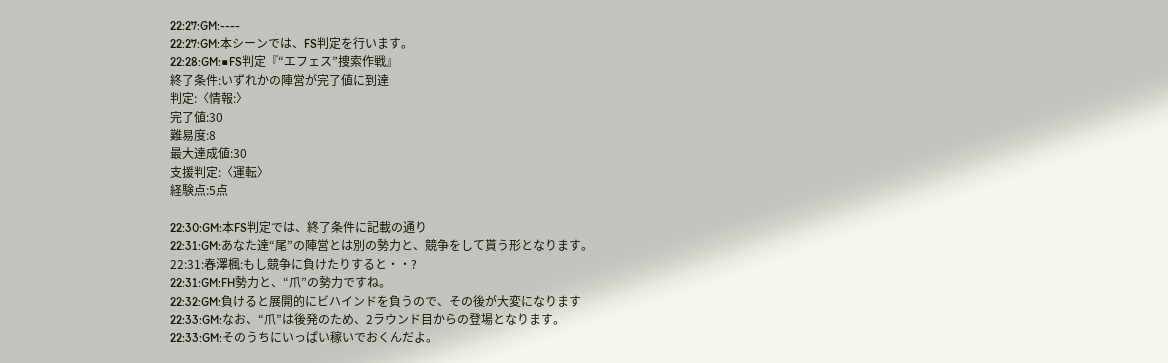22:27:GM:----
22:27:GM:本シーンでは、FS判定を行います。
22:28:GM:■FS判定『“エフェス”捜索作戦』
終了条件:いずれかの陣営が完了値に到達
判定:〈情報:〉
完了値:30
難易度:8
最大達成値:30
支援判定:〈運転〉
経験点:5点

22:30:GM:本FS判定では、終了条件に記載の通り
22:31:GM:あなた達“尾”の陣営とは別の勢力と、競争をして貰う形となります。
22:31:春澤楓:もし競争に負けたりすると・・?
22:31:GM:FH勢力と、“爪”の勢力ですね。
22:32:GM:負けると展開的にビハインドを負うので、その後が大変になります
22:33:GM:なお、“爪”は後発のため、2ラウンド目からの登場となります。
22:33:GM:そのうちにいっぱい稼いでおくんだよ。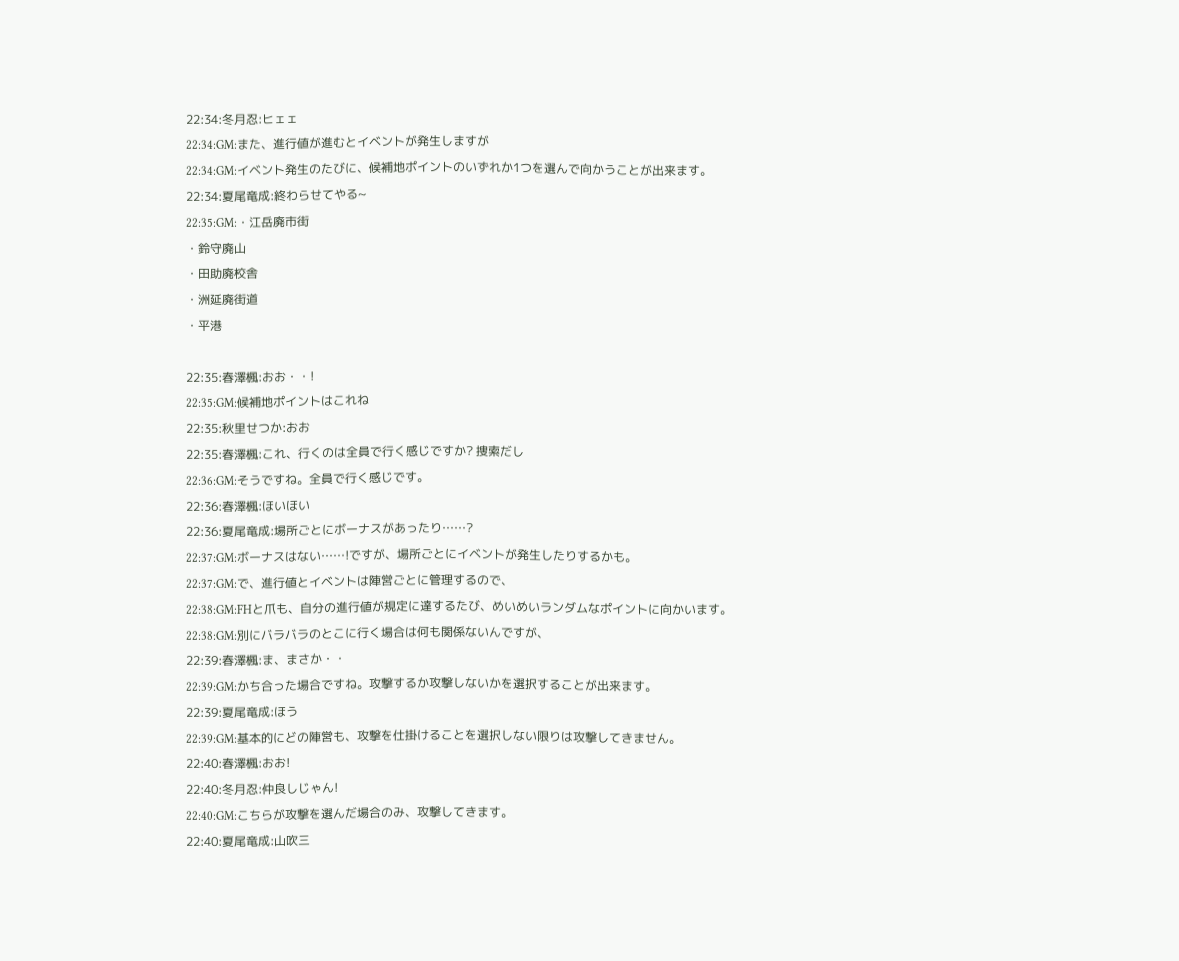22:34:冬月忍:ヒェェ
22:34:GM:また、進行値が進むとイベントが発生しますが
22:34:GM:イベント発生のたびに、候補地ポイントのいずれか1つを選んで向かうことが出来ます。
22:34:夏尾竜成:終わらせてやる~
22:35:GM:・江岳廃市街
・鈴守廃山
・田助廃校舎
・洲延廃街道
・平港

22:35:春澤楓:おお・・!
22:35:GM:候補地ポイントはこれね
22:35:秋里せつか:おお
22:35:春澤楓:これ、行くのは全員で行く感じですか? 捜索だし
22:36:GM:そうですね。全員で行く感じです。
22:36:春澤楓:ほいほい
22:36:夏尾竜成:場所ごとにボーナスがあったり……?
22:37:GM:ボーナスはない……!ですが、場所ごとにイベントが発生したりするかも。
22:37:GM:で、進行値とイベントは陣営ごとに管理するので、
22:38:GM:FHと爪も、自分の進行値が規定に達するたび、めいめいランダムなポイントに向かいます。
22:38:GM:別にバラバラのとこに行く場合は何も関係ないんですが、
22:39:春澤楓:ま、まさか・・
22:39:GM:かち合った場合ですね。攻撃するか攻撃しないかを選択することが出来ます。
22:39:夏尾竜成:ほう
22:39:GM:基本的にどの陣営も、攻撃を仕掛けることを選択しない限りは攻撃してきません。
22:40:春澤楓:おお!
22:40:冬月忍:仲良しじゃん!
22:40:GM:こちらが攻撃を選んだ場合のみ、攻撃してきます。
22:40:夏尾竜成:山吹三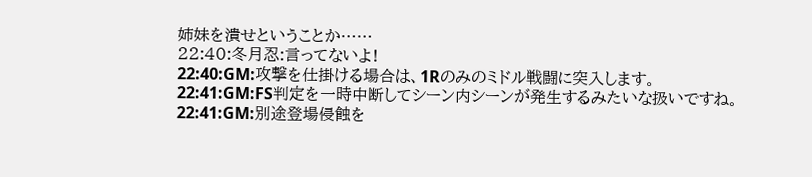姉妹を潰せということか……
22:40:冬月忍:言ってないよ!
22:40:GM:攻撃を仕掛ける場合は、1Rのみのミドル戦闘に突入します。
22:41:GM:FS判定を一時中断してシーン内シーンが発生するみたいな扱いですね。
22:41:GM:別途登場侵蝕を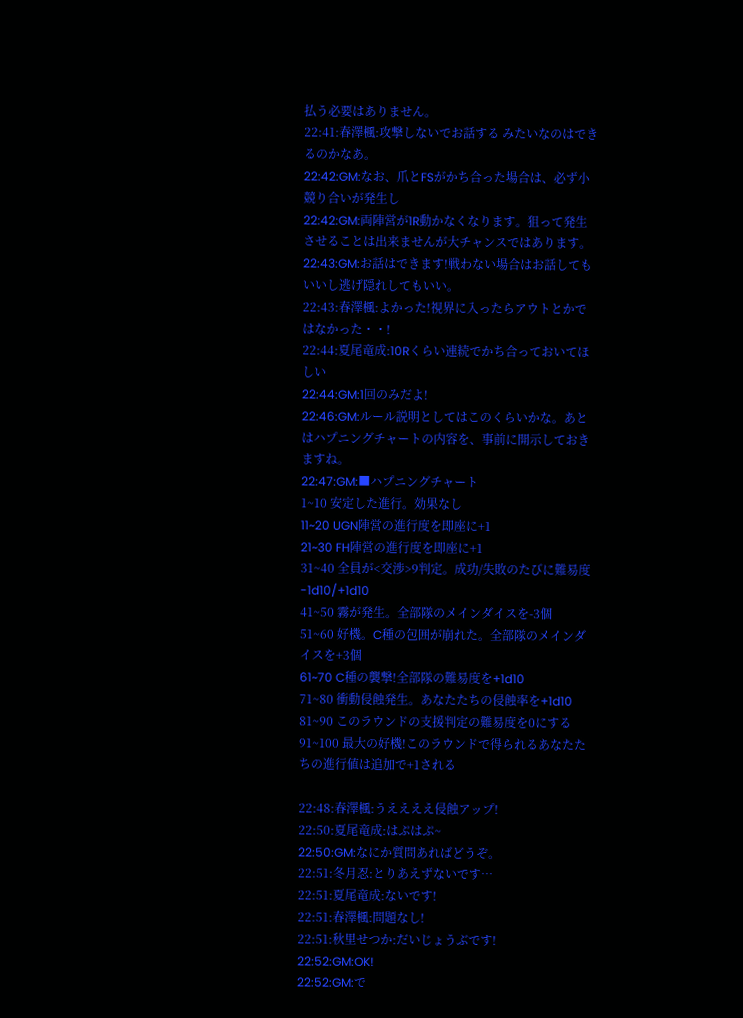払う必要はありません。
22:41:春澤楓:攻撃しないでお話する みたいなのはできるのかなあ。
22:42:GM:なお、爪とFSがかち合った場合は、必ず小競り合いが発生し
22:42:GM:両陣営が1R動かなくなります。狙って発生させることは出来ませんが大チャンスではあります。
22:43:GM:お話はできます!戦わない場合はお話してもいいし逃げ隠れしてもいい。
22:43:春澤楓:よかった!視界に入ったらアウトとかではなかった・・!
22:44:夏尾竜成:10Rくらい連続でかち合っておいてほしい
22:44:GM:1回のみだよ!
22:46:GM:ルール説明としてはこのくらいかな。あとはハプニングチャートの内容を、事前に開示しておきますね。
22:47:GM:■ハプニングチャート
1~10 安定した進行。効果なし
11~20 UGN陣営の進行度を即座に+1
21~30 FH陣営の進行度を即座に+1
31~40 全員が<交渉>9判定。成功/失敗のたびに難易度-1d10/+1d10
41~50 霧が発生。全部隊のメインダイスを-3個
51~60 好機。C種の包囲が崩れた。全部隊のメインダイスを+3個
61~70 C種の襲撃!全部隊の難易度を+1d10
71~80 衝動侵蝕発生。あなたたちの侵蝕率を+1d10
81~90 このラウンドの支援判定の難易度を0にする
91~100 最大の好機!このラウンドで得られるあなたたちの進行値は追加で+1される

22:48:春澤楓:うええええ侵蝕アップ!
22:50:夏尾竜成:はぷはぷ~
22:50:GM:なにか質問あればどうぞ。
22:51:冬月忍:とりあえずないです…
22:51:夏尾竜成:ないです!
22:51:春澤楓:問題なし!
22:51:秋里せつか:だいじょうぶです!
22:52:GM:OK!
22:52:GM:で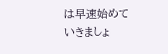は早速始めていきましょ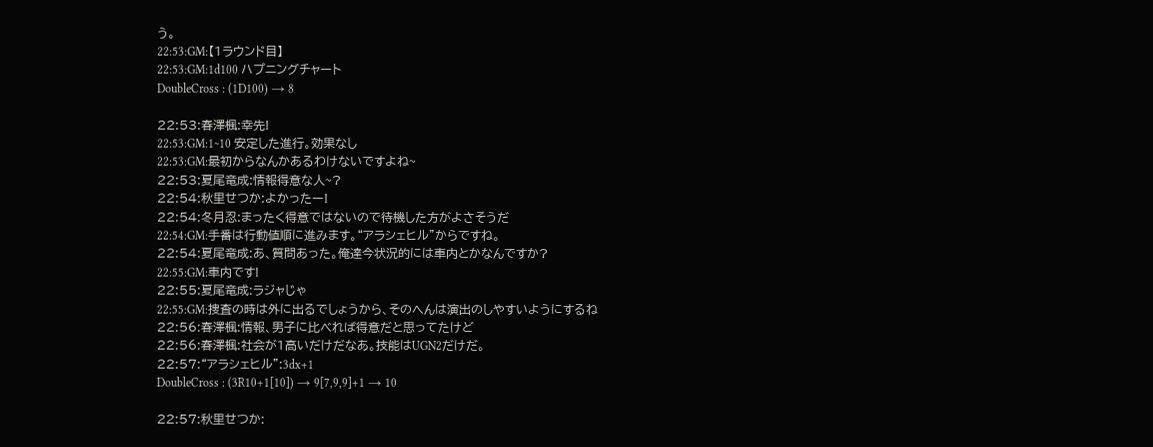う。
22:53:GM:【1ラウンド目】
22:53:GM:1d100 ハプニングチャート
DoubleCross : (1D100) → 8

22:53:春澤楓:幸先!
22:53:GM:1~10 安定した進行。効果なし
22:53:GM:最初からなんかあるわけないですよね~
22:53:夏尾竜成:情報得意な人~?
22:54:秋里せつか:よかったー!
22:54:冬月忍:まったく得意ではないので待機した方がよさそうだ
22:54:GM:手番は行動値順に進みます。“アラシェヒル”からですね。
22:54:夏尾竜成:あ、質問あった。俺達今状況的には車内とかなんですか?
22:55:GM:車内です!
22:55:夏尾竜成:ラジャじゃ
22:55:GM:捜査の時は外に出るでしょうから、そのへんは演出のしやすいようにするね
22:56:春澤楓:情報、男子に比べれば得意だと思ってたけど
22:56:春澤楓:社会が1高いだけだなあ。技能はUGN2だけだ。
22:57:“アラシェヒル”:3dx+1
DoubleCross : (3R10+1[10]) → 9[7,9,9]+1 → 10

22:57:秋里せつか: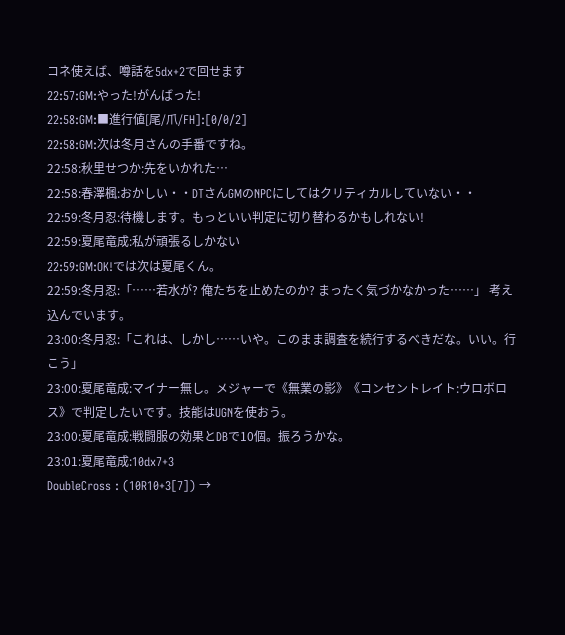コネ使えば、噂話を5dx+2で回せます
22:57:GM:やった!がんばった!
22:58:GM:■進行値[尾/爪/FH]:[0/0/2]
22:58:GM:次は冬月さんの手番ですね。
22:58:秋里せつか:先をいかれた…
22:58:春澤楓:おかしい・・DTさんGMのNPCにしてはクリティカルしていない・・
22:59:冬月忍:待機します。もっといい判定に切り替わるかもしれない!
22:59:夏尾竜成:私が頑張るしかない
22:59:GM:OK!では次は夏尾くん。
22:59:冬月忍:「……若水が? 俺たちを止めたのか? まったく気づかなかった……」 考え込んでいます。
23:00:冬月忍:「これは、しかし……いや。このまま調査を続行するべきだな。いい。行こう」
23:00:夏尾竜成:マイナー無し。メジャーで《無業の影》《コンセントレイト:ウロボロス》で判定したいです。技能はUGNを使おう。
23:00:夏尾竜成:戦闘服の効果とDBで10個。振ろうかな。
23:01:夏尾竜成:10dx7+3
DoubleCross : (10R10+3[7]) →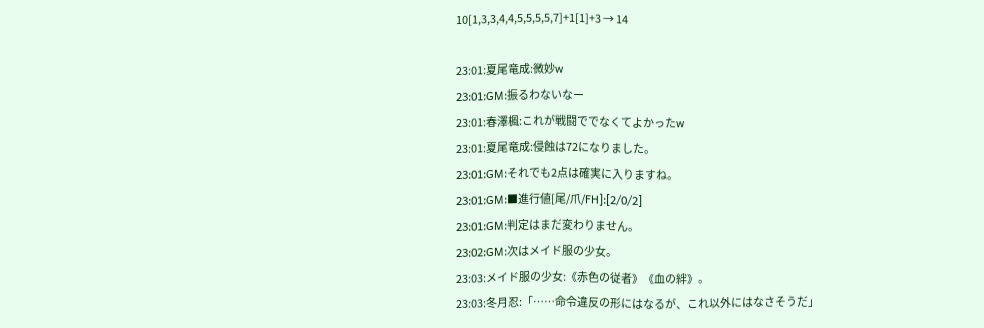10[1,3,3,4,4,5,5,5,5,7]+1[1]+3 → 14

23:01:夏尾竜成:微妙w
23:01:GM:振るわないなー
23:01:春澤楓:これが戦闘ででなくてよかったw
23:01:夏尾竜成:侵蝕は72になりました。
23:01:GM:それでも2点は確実に入りますね。
23:01:GM:■進行値[尾/爪/FH]:[2/0/2]
23:01:GM:判定はまだ変わりません。
23:02:GM:次はメイド服の少女。
23:03:メイド服の少女:《赤色の従者》《血の絆》。
23:03:冬月忍:「……命令違反の形にはなるが、これ以外にはなさそうだ」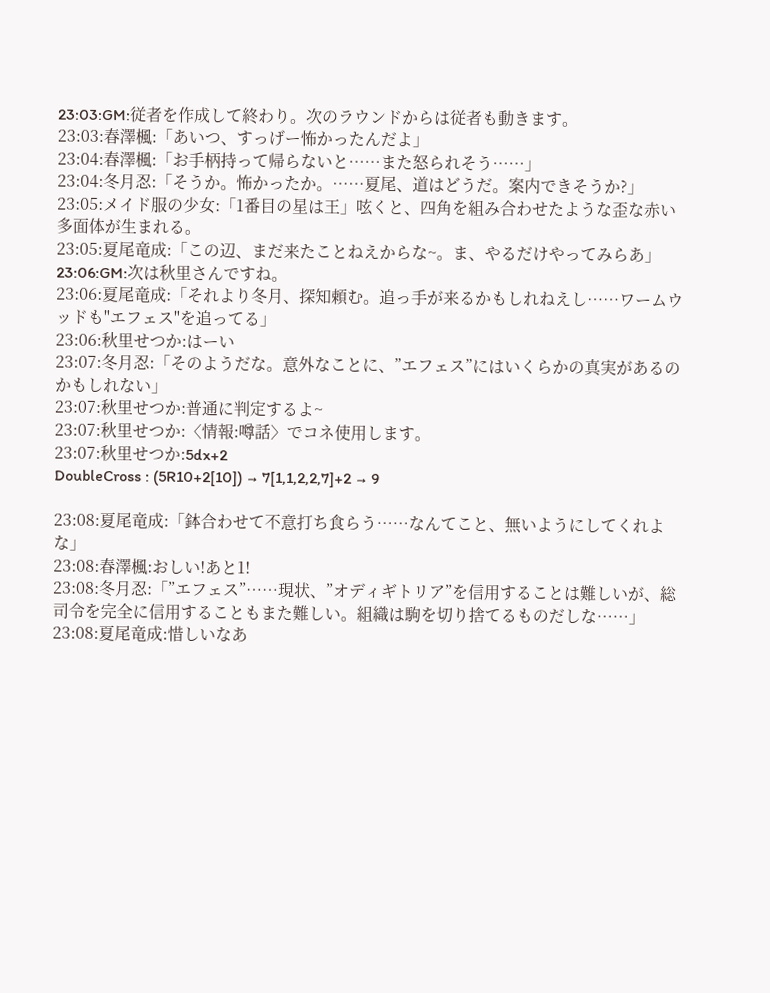23:03:GM:従者を作成して終わり。次のラウンドからは従者も動きます。
23:03:春澤楓:「あいつ、すっげー怖かったんだよ」
23:04:春澤楓:「お手柄持って帰らないと……また怒られそう……」
23:04:冬月忍:「そうか。怖かったか。……夏尾、道はどうだ。案内できそうか?」
23:05:メイド服の少女:「1番目の星は王」呟くと、四角を組み合わせたような歪な赤い多面体が生まれる。
23:05:夏尾竜成:「この辺、まだ来たことねえからな~。ま、やるだけやってみらあ」
23:06:GM:次は秋里さんですね。
23:06:夏尾竜成:「それより冬月、探知頼む。追っ手が来るかもしれねえし……ワームウッドも"エフェス"を追ってる」
23:06:秋里せつか:はーい
23:07:冬月忍:「そのようだな。意外なことに、”エフェス”にはいくらかの真実があるのかもしれない」
23:07:秋里せつか:普通に判定するよ~
23:07:秋里せつか:〈情報:噂話〉でコネ使用します。
23:07:秋里せつか:5dx+2
DoubleCross : (5R10+2[10]) → 7[1,1,2,2,7]+2 → 9

23:08:夏尾竜成:「鉢合わせて不意打ち食らう……なんてこと、無いようにしてくれよな」
23:08:春澤楓:おしい!あと1!
23:08:冬月忍:「”エフェス”……現状、”オディギトリア”を信用することは難しいが、総司令を完全に信用することもまた難しい。組織は駒を切り捨てるものだしな……」
23:08:夏尾竜成:惜しいなあ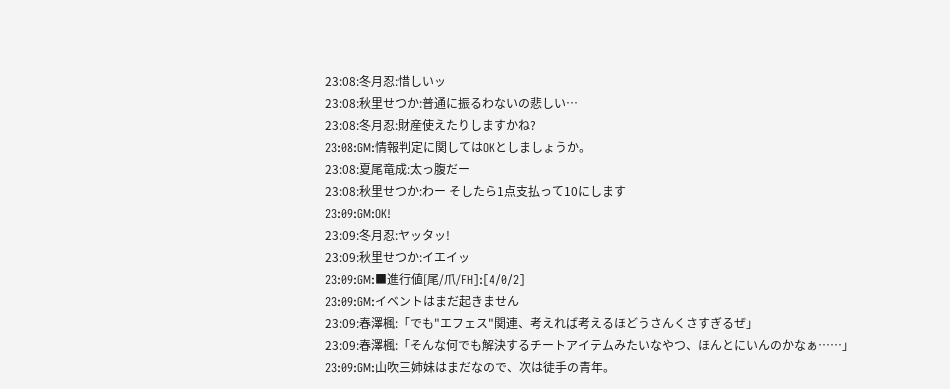23:08:冬月忍:惜しいッ
23:08:秋里せつか:普通に振るわないの悲しい…
23:08:冬月忍:財産使えたりしますかね?
23:08:GM:情報判定に関してはOKとしましょうか。
23:08:夏尾竜成:太っ腹だー
23:08:秋里せつか:わー そしたら1点支払って10にします
23:09:GM:OK!
23:09:冬月忍:ヤッタッ!
23:09:秋里せつか:イエイッ
23:09:GM:■進行値[尾/爪/FH]:[4/0/2]
23:09:GM:イベントはまだ起きません
23:09:春澤楓:「でも"エフェス"関連、考えれば考えるほどうさんくさすぎるぜ」
23:09:春澤楓:「そんな何でも解決するチートアイテムみたいなやつ、ほんとにいんのかなぁ……」
23:09:GM:山吹三姉妹はまだなので、次は徒手の青年。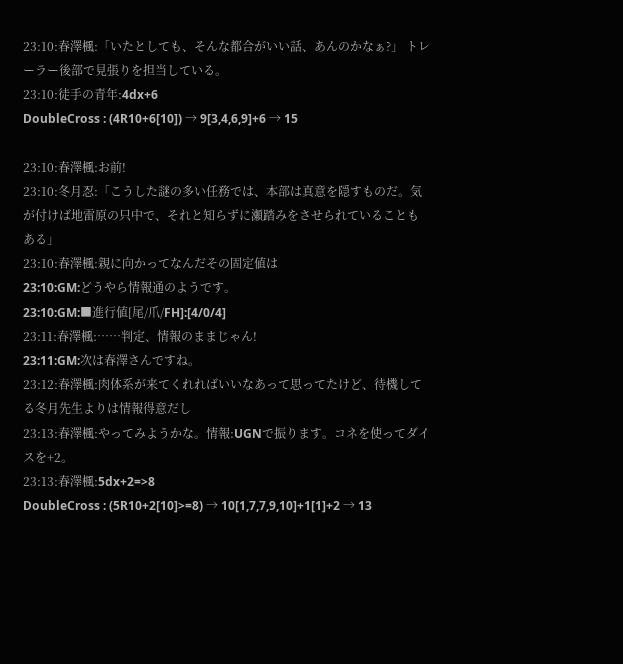23:10:春澤楓:「いたとしても、そんな都合がいい話、あんのかなぁ?」 トレーラー後部で見張りを担当している。
23:10:徒手の青年:4dx+6
DoubleCross : (4R10+6[10]) → 9[3,4,6,9]+6 → 15

23:10:春澤楓:お前!
23:10:冬月忍:「こうした謎の多い任務では、本部は真意を隠すものだ。気が付けば地雷原の只中で、それと知らずに瀬踏みをさせられていることもある」
23:10:春澤楓:親に向かってなんだその固定値は
23:10:GM:どうやら情報通のようです。
23:10:GM:■進行値[尾/爪/FH]:[4/0/4]
23:11:春澤楓:……判定、情報のままじゃん!
23:11:GM:次は春澤さんですね。
23:12:春澤楓:肉体系が来てくれればいいなあって思ってたけど、待機してる冬月先生よりは情報得意だし
23:13:春澤楓:やってみようかな。情報:UGNで振ります。コネを使ってダイスを+2。
23:13:春澤楓:5dx+2=>8
DoubleCross : (5R10+2[10]>=8) → 10[1,7,7,9,10]+1[1]+2 → 13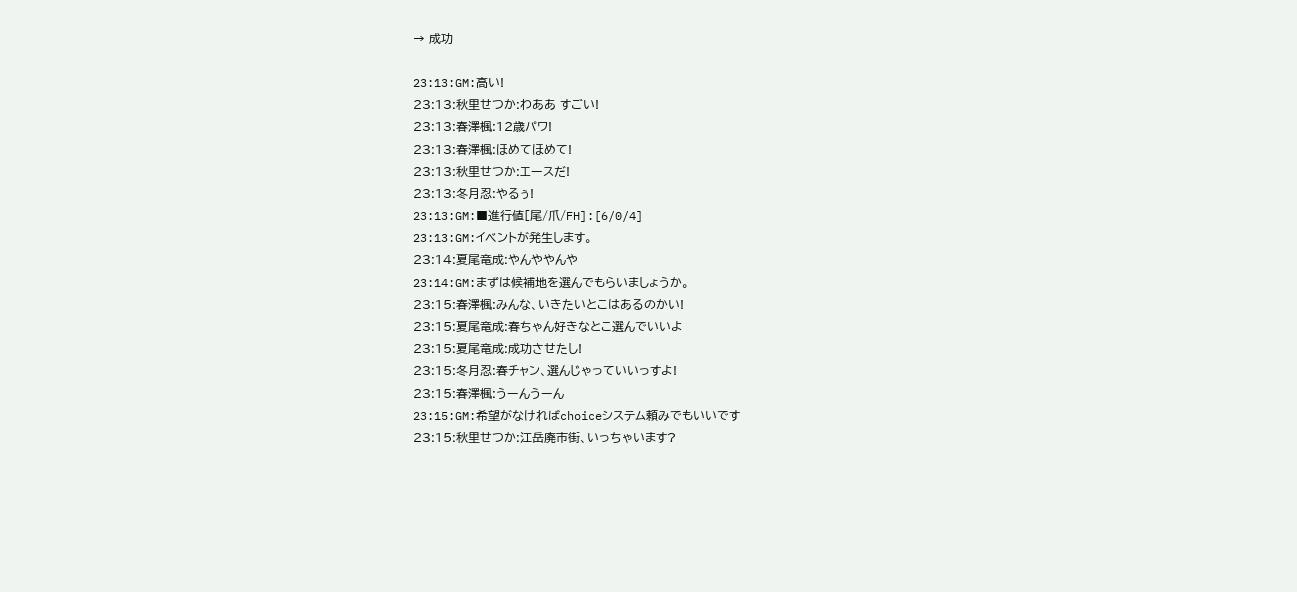→ 成功

23:13:GM:高い!
23:13:秋里せつか:わああ すごい!
23:13:春澤楓:12歳パワ!
23:13:春澤楓:ほめてほめて!
23:13:秋里せつか:エースだ!
23:13:冬月忍:やるぅ!
23:13:GM:■進行値[尾/爪/FH]:[6/0/4]
23:13:GM:イベントが発生します。
23:14:夏尾竜成:やんややんや
23:14:GM:まずは候補地を選んでもらいましょうか。
23:15:春澤楓:みんな、いきたいとこはあるのかい!
23:15:夏尾竜成:春ちゃん好きなとこ選んでいいよ
23:15:夏尾竜成:成功させたし!
23:15:冬月忍:春チャン、選んじゃっていいっすよ!
23:15:春澤楓:うーんうーん
23:15:GM:希望がなければchoiceシステム頼みでもいいです
23:15:秋里せつか:江岳廃市街、いっちゃいます?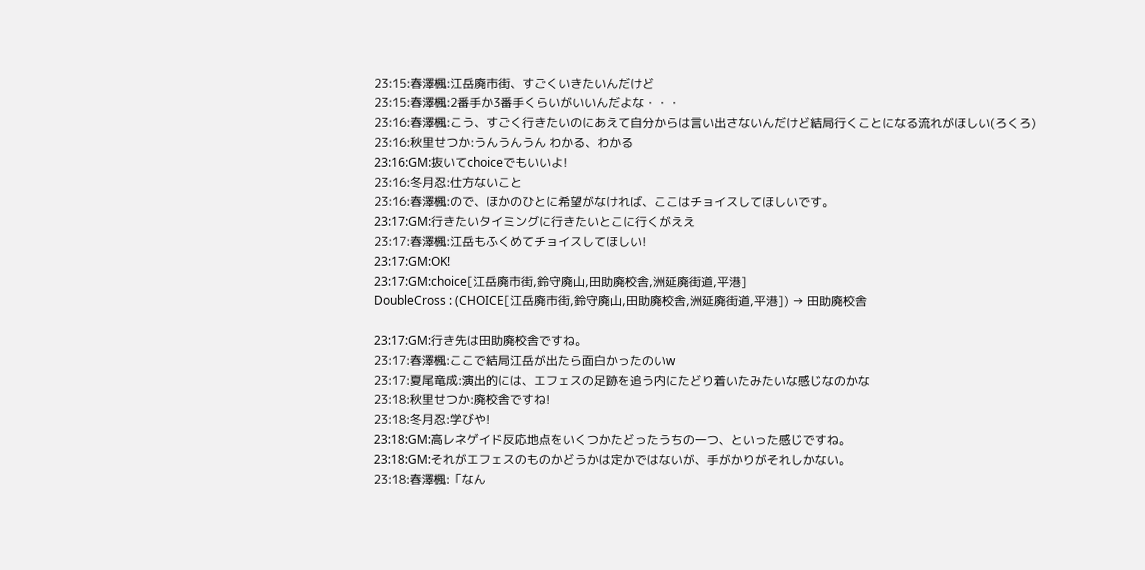23:15:春澤楓:江岳廃市街、すごくいきたいんだけど
23:15:春澤楓:2番手か3番手くらいがいいんだよな・・・
23:16:春澤楓:こう、すごく行きたいのにあえて自分からは言い出さないんだけど結局行くことになる流れがほしい(ろくろ)
23:16:秋里せつか:うんうんうん わかる、わかる
23:16:GM:抜いてchoiceでもいいよ!
23:16:冬月忍:仕方ないこと
23:16:春澤楓:ので、ほかのひとに希望がなければ、ここはチョイスしてほしいです。
23:17:GM:行きたいタイミングに行きたいとこに行くがええ
23:17:春澤楓:江岳もふくめてチョイスしてほしい!
23:17:GM:OK!
23:17:GM:choice[江岳廃市街,鈴守廃山,田助廃校舎,洲延廃街道,平港]
DoubleCross : (CHOICE[江岳廃市街,鈴守廃山,田助廃校舎,洲延廃街道,平港]) → 田助廃校舎

23:17:GM:行き先は田助廃校舎ですね。
23:17:春澤楓:ここで結局江岳が出たら面白かったのいw
23:17:夏尾竜成:演出的には、エフェスの足跡を追う内にたどり着いたみたいな感じなのかな
23:18:秋里せつか:廃校舎ですね!
23:18:冬月忍:学びや!
23:18:GM:高レネゲイド反応地点をいくつかたどったうちの一つ、といった感じですね。
23:18:GM:それがエフェスのものかどうかは定かではないが、手がかりがそれしかない。
23:18:春澤楓:「なん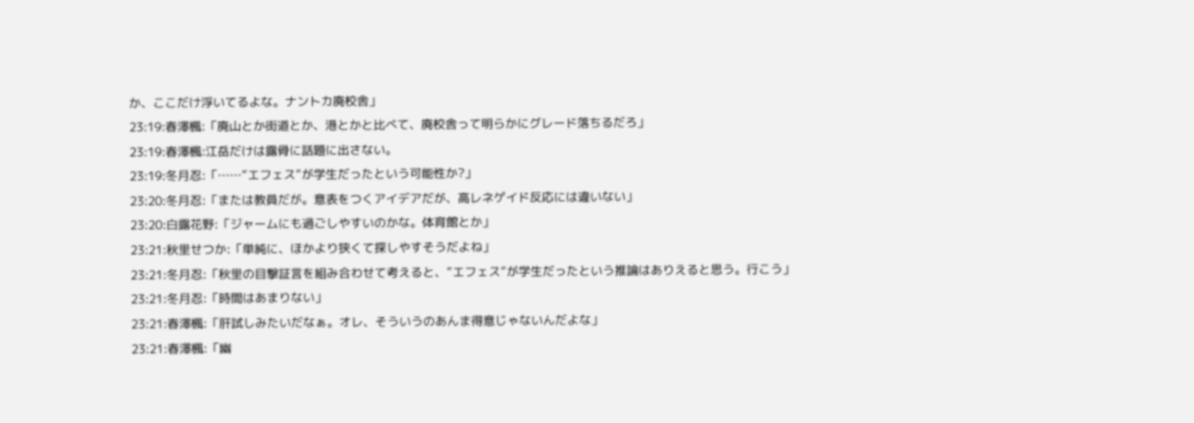か、ここだけ浮いてるよな。ナントカ廃校舎」
23:19:春澤楓:「廃山とか街道とか、港とかと比べて、廃校舎って明らかにグレード落ちるだろ」
23:19:春澤楓:江岳だけは露骨に話題に出さない。
23:19:冬月忍:「……”エフェス”が学生だったという可能性か?」
23:20:冬月忍:「または教員だが。意表をつくアイデアだが、高レネゲイド反応には違いない」
23:20:白露花野:「ジャームにも過ごしやすいのかな。体育館とか」
23:21:秋里せつか:「単純に、ほかより狭くて探しやすそうだよね」
23:21:冬月忍:「秋里の目撃証言を組み合わせて考えると、”エフェス”が学生だったという推論はありえると思う。行こう」
23:21:冬月忍:「時間はあまりない」
23:21:春澤楓:「肝試しみたいだなぁ。オレ、そういうのあんま得意じゃないんだよな」
23:21:春澤楓:「幽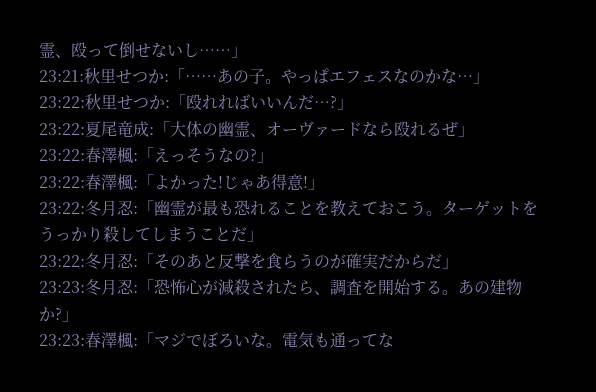霊、殴って倒せないし……」
23:21:秋里せつか:「……あの子。やっぱエフェスなのかな…」
23:22:秋里せつか:「殴れればいいんだ…?」
23:22:夏尾竜成:「大体の幽霊、オーヴァードなら殴れるぜ」
23:22:春澤楓:「えっそうなの?」
23:22:春澤楓:「よかった!じゃあ得意!」
23:22:冬月忍:「幽霊が最も恐れることを教えておこう。ターゲットをうっかり殺してしまうことだ」
23:22:冬月忍:「そのあと反撃を食らうのが確実だからだ」
23:23:冬月忍:「恐怖心が減殺されたら、調査を開始する。あの建物か?」
23:23:春澤楓:「マジでぼろいな。電気も通ってな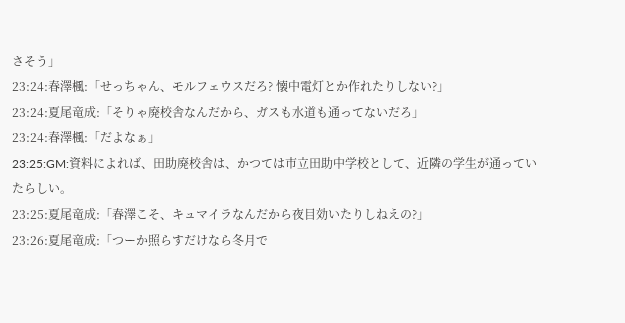さそう」
23:24:春澤楓:「せっちゃん、モルフェウスだろ? 懐中電灯とか作れたりしない?」
23:24:夏尾竜成:「そりゃ廃校舎なんだから、ガスも水道も通ってないだろ」
23:24:春澤楓:「だよなぁ」
23:25:GM:資料によれば、田助廃校舎は、かつては市立田助中学校として、近隣の学生が通っていたらしい。
23:25:夏尾竜成:「春澤こそ、キュマイラなんだから夜目効いたりしねえの?」
23:26:夏尾竜成:「つーか照らすだけなら冬月で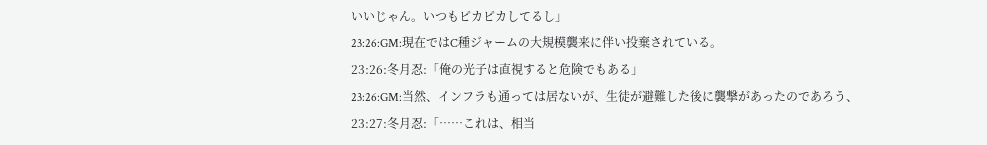いいじゃん。いつもピカピカしてるし」
23:26:GM:現在ではC種ジャームの大規模襲来に伴い投棄されている。
23:26:冬月忍:「俺の光子は直視すると危険でもある」
23:26:GM:当然、インフラも通っては居ないが、生徒が避難した後に襲撃があったのであろう、
23:27:冬月忍:「……これは、相当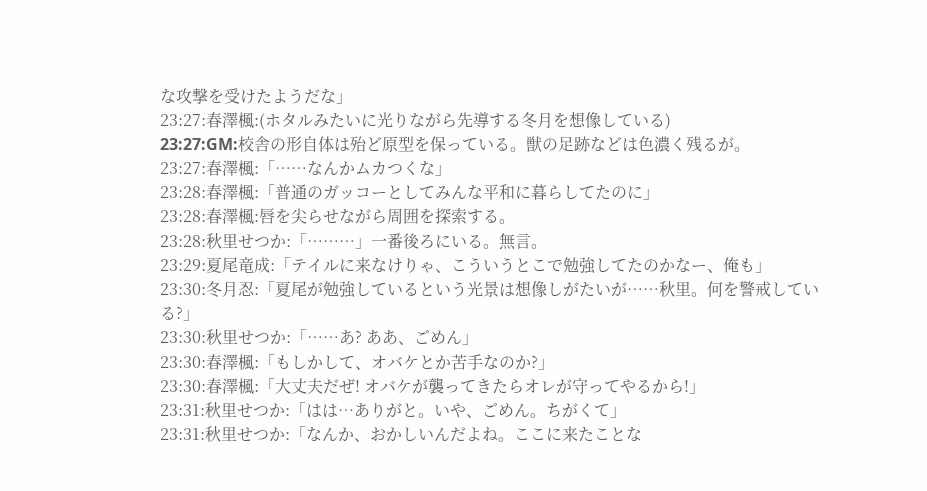な攻撃を受けたようだな」
23:27:春澤楓:(ホタルみたいに光りながら先導する冬月を想像している)
23:27:GM:校舎の形自体は殆ど原型を保っている。獣の足跡などは色濃く残るが。
23:27:春澤楓:「……なんかムカつくな」
23:28:春澤楓:「普通のガッコーとしてみんな平和に暮らしてたのに」
23:28:春澤楓:唇を尖らせながら周囲を探索する。
23:28:秋里せつか:「………」一番後ろにいる。無言。
23:29:夏尾竜成:「テイルに来なけりゃ、こういうとこで勉強してたのかなー、俺も」
23:30:冬月忍:「夏尾が勉強しているという光景は想像しがたいが……秋里。何を警戒している?」
23:30:秋里せつか:「……あ? ああ、ごめん」
23:30:春澤楓:「もしかして、オバケとか苦手なのか?」
23:30:春澤楓:「大丈夫だぜ! オバケが襲ってきたらオレが守ってやるから!」
23:31:秋里せつか:「はは…ありがと。いや、ごめん。ちがくて」
23:31:秋里せつか:「なんか、おかしいんだよね。ここに来たことな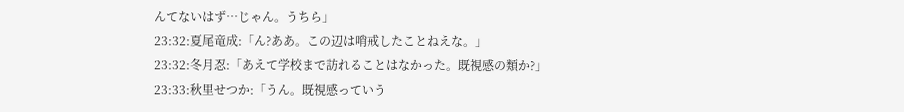んてないはず…じゃん。うちら」
23:32:夏尾竜成:「ん?ああ。この辺は哨戒したことねえな。」
23:32:冬月忍:「あえて学校まで訪れることはなかった。既視感の類か?」
23:33:秋里せつか:「うん。既視感っていう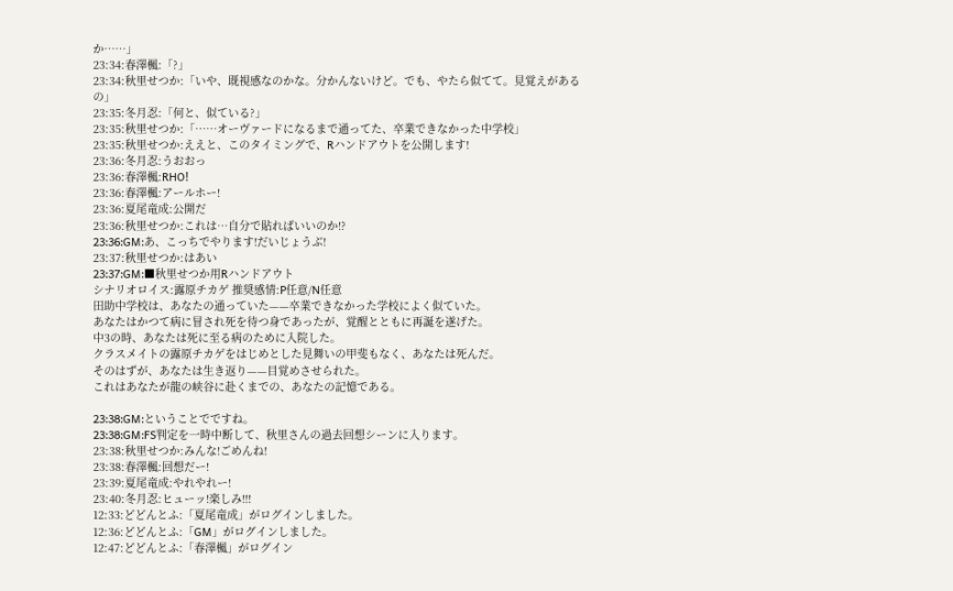か……」
23:34:春澤楓:「?」
23:34:秋里せつか:「いや、既視感なのかな。分かんないけど。でも、やたら似てて。見覚えがあるの」
23:35:冬月忍:「何と、似ている?」
23:35:秋里せつか:「……オーヴァードになるまで通ってた、卒業できなかった中学校」
23:35:秋里せつか:ええと、このタイミングで、Rハンドアウトを公開します!
23:36:冬月忍:うおおっ
23:36:春澤楓:RHO!
23:36:春澤楓:アールホー!
23:36:夏尾竜成:公開だ
23:36:秋里せつか:これは…自分で貼ればいいのか!?
23:36:GM:あ、こっちでやります!だいじょうぶ!
23:37:秋里せつか:はあい
23:37:GM:■秋里せつか用Rハンドアウト
シナリオロイス:露原チカゲ 推奨感情:P任意/N任意
田助中学校は、あなたの通っていた——卒業できなかった学校によく似ていた。
あなたはかつて病に冒され死を待つ身であったが、覚醒とともに再誕を遂げた。
中3の時、あなたは死に至る病のために入院した。
クラスメイトの露原チカゲをはじめとした見舞いの甲斐もなく、あなたは死んだ。
そのはずが、あなたは生き返り——目覚めさせられた。
これはあなたが龍の峡谷に赴くまでの、あなたの記憶である。

23:38:GM:ということでですね。
23:38:GM:FS判定を一時中断して、秋里さんの過去回想シーンに入ります。
23:38:秋里せつか:みんな!ごめんね!
23:38:春澤楓:回想だー!
23:39:夏尾竜成:やれやれー!
23:40:冬月忍:ヒューッ!楽しみ!!!
12:33:どどんとふ:「夏尾竜成」がログインしました。
12:36:どどんとふ:「GM」がログインしました。
12:47:どどんとふ:「春澤楓」がログイン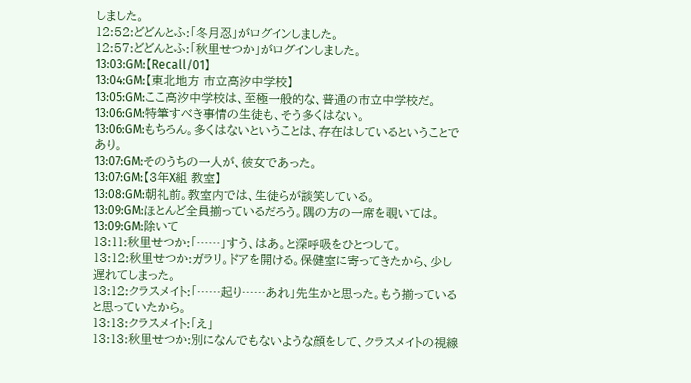しました。
12:52:どどんとふ:「冬月忍」がログインしました。
12:57:どどんとふ:「秋里せつか」がログインしました。
13:03:GM:【Recall/01】
13:04:GM:【東北地方 市立高汐中学校】
13:05:GM:ここ高汐中学校は、至極一般的な、普通の市立中学校だ。
13:06:GM:特筆すべき事情の生徒も、そう多くはない。
13:06:GM:もちろん。多くはないということは、存在はしているということであり。
13:07:GM:そのうちの一人が、彼女であった。
13:07:GM:【3年X組 教室】
13:08:GM:朝礼前。教室内では、生徒らが談笑している。
13:09:GM:ほとんど全員揃っているだろう。隅の方の一席を覗いては。
13:09:GM:除いて
13:11:秋里せつか:「……」すう、はあ。と深呼吸をひとつして。
13:12:秋里せつか:ガラリ。ドアを開ける。保健室に寄ってきたから、少し遅れてしまった。
13:12:クラスメイト:「……起り……あれ」先生かと思った。もう揃っていると思っていたから。
13:13:クラスメイト:「え」
13:13:秋里せつか:別になんでもないような顔をして、クラスメイトの視線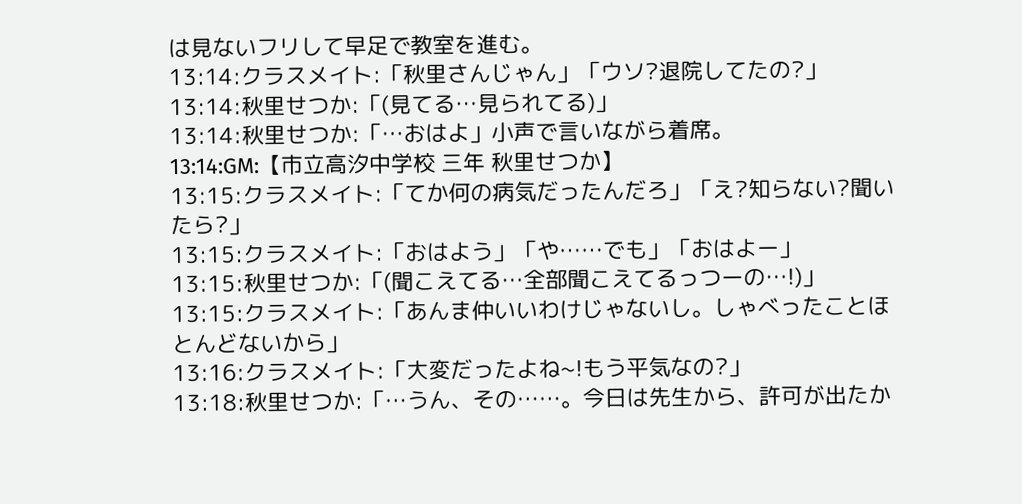は見ないフリして早足で教室を進む。
13:14:クラスメイト:「秋里さんじゃん」「ウソ?退院してたの?」
13:14:秋里せつか:「(見てる…見られてる)」
13:14:秋里せつか:「…おはよ」小声で言いながら着席。
13:14:GM:【市立高汐中学校 三年 秋里せつか】
13:15:クラスメイト:「てか何の病気だったんだろ」「え?知らない?聞いたら?」
13:15:クラスメイト:「おはよう」「や……でも」「おはよー」
13:15:秋里せつか:「(聞こえてる…全部聞こえてるっつーの…!)」
13:15:クラスメイト:「あんま仲いいわけじゃないし。しゃべったことほとんどないから」
13:16:クラスメイト:「大変だったよね~!もう平気なの?」
13:18:秋里せつか:「…うん、その……。今日は先生から、許可が出たか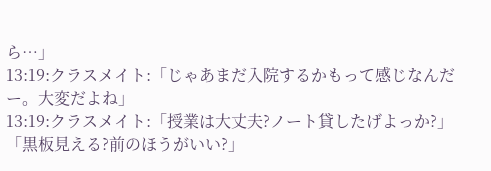ら…」
13:19:クラスメイト:「じゃあまだ入院するかもって感じなんだー。大変だよね」
13:19:クラスメイト:「授業は大丈夫?ノート貸したげよっか?」「黒板見える?前のほうがいい?」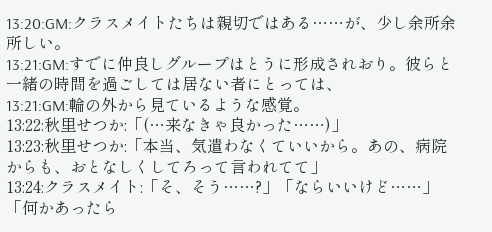13:20:GM:クラスメイトたちは親切ではある……が、少し余所余所しい。
13:21:GM:すでに仲良しグループはとうに形成されおり。彼らと一緒の時間を過ごしては居ない者にとっては、
13:21:GM:輪の外から見ているような感覚。
13:22:秋里せつか:「(…来なきゃ良かった……)」
13:23:秋里せつか:「本当、気遣わなくていいから。あの、病院からも、おとなしくしてろって言われてて」
13:24:クラスメイト:「そ、そう……?」「ならいいけど……」「何かあったら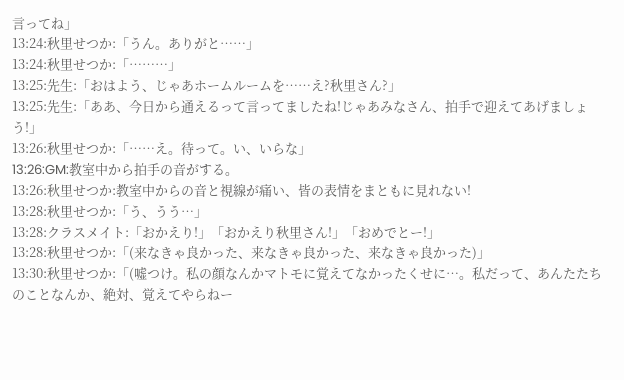言ってね」
13:24:秋里せつか:「うん。ありがと……」
13:24:秋里せつか:「………」
13:25:先生:「おはよう、じゃあホームルームを……え?秋里さん?」
13:25:先生:「ああ、今日から通えるって言ってましたね!じゃあみなさん、拍手で迎えてあげましょう!」
13:26:秋里せつか:「……え。待って。い、いらな」
13:26:GM:教室中から拍手の音がする。
13:26:秋里せつか:教室中からの音と視線が痛い、皆の表情をまともに見れない!
13:28:秋里せつか:「う、うう…」
13:28:クラスメイト:「おかえり!」「おかえり秋里さん!」「おめでとー!」
13:28:秋里せつか:「(来なきゃ良かった、来なきゃ良かった、来なきゃ良かった)」
13:30:秋里せつか:「(嘘つけ。私の顔なんかマトモに覚えてなかったくせに…。私だって、あんたたちのことなんか、絶対、覚えてやらねー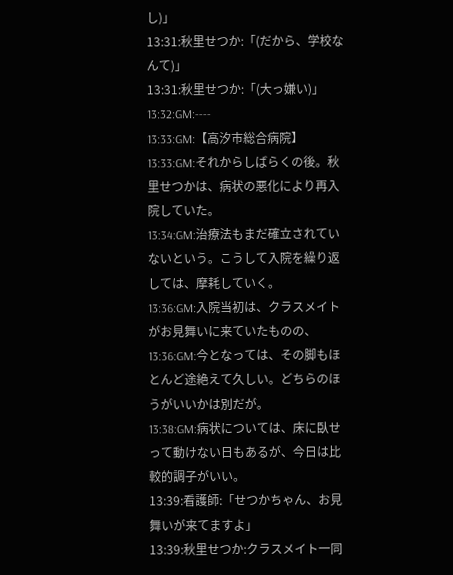し)」
13:31:秋里せつか:「(だから、学校なんて)」
13:31:秋里せつか:「(大っ嫌い)」
13:32:GM:----
13:33:GM:【高汐市総合病院】
13:33:GM:それからしばらくの後。秋里せつかは、病状の悪化により再入院していた。
13:34:GM:治療法もまだ確立されていないという。こうして入院を繰り返しては、摩耗していく。
13:36:GM:入院当初は、クラスメイトがお見舞いに来ていたものの、
13:36:GM:今となっては、その脚もほとんど途絶えて久しい。どちらのほうがいいかは別だが。
13:38:GM:病状については、床に臥せって動けない日もあるが、今日は比較的調子がいい。
13:39:看護師:「せつかちゃん、お見舞いが来てますよ」
13:39:秋里せつか:クラスメイト一同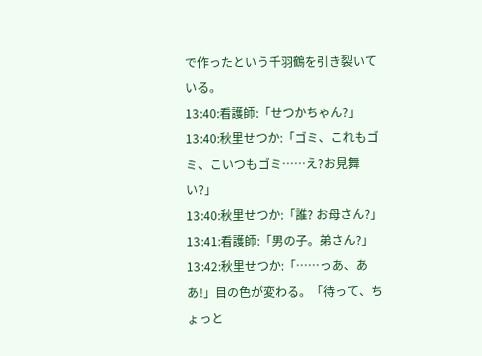で作ったという千羽鶴を引き裂いている。
13:40:看護師:「せつかちゃん?」
13:40:秋里せつか:「ゴミ、これもゴミ、こいつもゴミ……え?お見舞い?」
13:40:秋里せつか:「誰? お母さん?」
13:41:看護師:「男の子。弟さん?」
13:42:秋里せつか:「……っあ、ああ!」目の色が変わる。「待って、ちょっと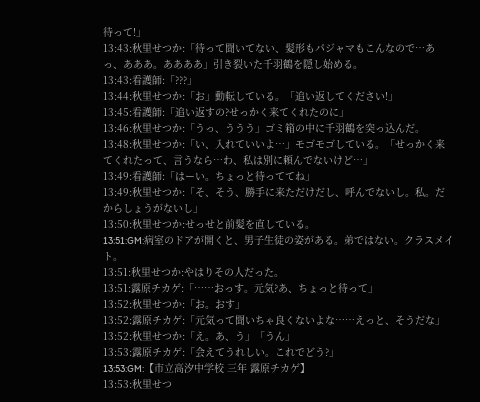待って!」
13:43:秋里せつか:「待って聞いてない、髪形もパジャマもこんなので…あっ、あああ。ああああ」引き裂いた千羽鶴を隠し始める。
13:43:看護師:「???」
13:44:秋里せつか:「お」動転している。「追い返してください!」
13:45:看護師:「追い返すの?せっかく来てくれたのに」
13:46:秋里せつか:「うっ、ううう」ゴミ箱の中に千羽鶴を突っ込んだ。
13:48:秋里せつか:「い、入れていいよ…」モゴモゴしている。「せっかく来てくれたって、言うなら…わ、私は別に頼んでないけど…」
13:49:看護師:「はーい。ちょっと待っててね」
13:49:秋里せつか:「そ、そう、勝手に来ただけだし、呼んでないし。私。だからしょうがないし」
13:50:秋里せつか:せっせと前髪を直している。
13:51:GM:病室のドアが開くと、男子生徒の姿がある。弟ではない。クラスメイト。
13:51:秋里せつか:やはりその人だった。
13:51:露原チカゲ:「……おっす。元気?あ、ちょっと待って」
13:52:秋里せつか:「お。おす」
13:52:露原チカゲ:「元気って聞いちゃ良くないよな……えっと、そうだな」
13:52:秋里せつか:「え。あ、う」「うん」
13:53:露原チカゲ:「会えてうれしい。これでどう?」
13:53:GM:【市立高汐中学校 三年 露原チカゲ】
13:53:秋里せつ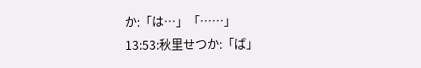か:「は…」「……」
13:53:秋里せつか:「ば」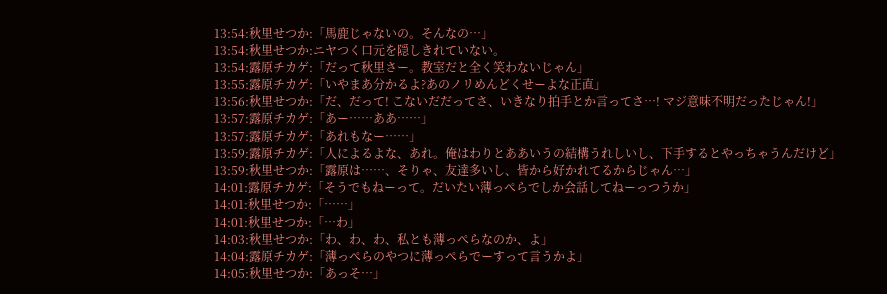13:54:秋里せつか:「馬鹿じゃないの。そんなの…」
13:54:秋里せつか:ニヤつく口元を隠しきれていない。
13:54:露原チカゲ:「だって秋里さー。教室だと全く笑わないじゃん」
13:55:露原チカゲ:「いやまあ分かるよ?あのノリめんどくせーよな正直」
13:56:秋里せつか:「だ、だって! こないだだってさ、いきなり拍手とか言ってさ…! マジ意味不明だったじゃん!」
13:57:露原チカゲ:「あー……ああ……」
13:57:露原チカゲ:「あれもなー……」
13:59:露原チカゲ:「人によるよな、あれ。俺はわりとああいうの結構うれしいし、下手するとやっちゃうんだけど」
13:59:秋里せつか:「露原は……、そりゃ、友達多いし、皆から好かれてるからじゃん…」
14:01:露原チカゲ:「そうでもねーって。だいたい薄っぺらでしか会話してねーっつうか」
14:01:秋里せつか:「……」
14:01:秋里せつか:「…わ」
14:03:秋里せつか:「わ、わ、わ、私とも薄っぺらなのか、よ」
14:04:露原チカゲ:「薄っぺらのやつに薄っぺらでーすって言うかよ」
14:05:秋里せつか:「あっそ…」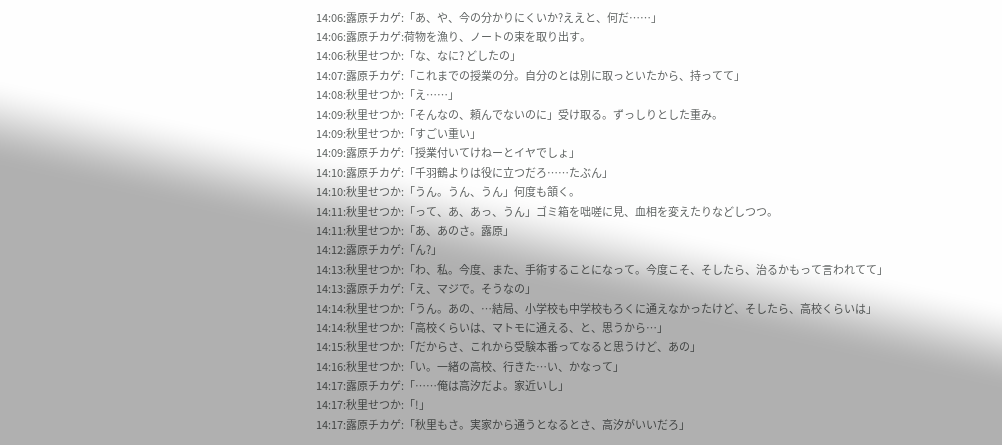14:06:露原チカゲ:「あ、や、今の分かりにくいか?ええと、何だ……」
14:06:露原チカゲ:荷物を漁り、ノートの束を取り出す。
14:06:秋里せつか:「な、なに? どしたの」
14:07:露原チカゲ:「これまでの授業の分。自分のとは別に取っといたから、持ってて」
14:08:秋里せつか:「え……」
14:09:秋里せつか:「そんなの、頼んでないのに」受け取る。ずっしりとした重み。
14:09:秋里せつか:「すごい重い」
14:09:露原チカゲ:「授業付いてけねーとイヤでしょ」
14:10:露原チカゲ:「千羽鶴よりは役に立つだろ……たぶん」
14:10:秋里せつか:「うん。うん、うん」何度も頷く。
14:11:秋里せつか:「って、あ、あっ、うん」ゴミ箱を咄嗟に見、血相を変えたりなどしつつ。
14:11:秋里せつか:「あ、あのさ。露原」
14:12:露原チカゲ:「ん?」
14:13:秋里せつか:「わ、私。今度、また、手術することになって。今度こそ、そしたら、治るかもって言われてて」
14:13:露原チカゲ:「え、マジで。そうなの」
14:14:秋里せつか:「うん。あの、…結局、小学校も中学校もろくに通えなかったけど、そしたら、高校くらいは」
14:14:秋里せつか:「高校くらいは、マトモに通える、と、思うから…」
14:15:秋里せつか:「だからさ、これから受験本番ってなると思うけど、あの」
14:16:秋里せつか:「い。一緒の高校、行きた…い、かなって」
14:17:露原チカゲ:「……俺は高汐だよ。家近いし」
14:17:秋里せつか:「!」
14:17:露原チカゲ:「秋里もさ。実家から通うとなるとさ、高汐がいいだろ」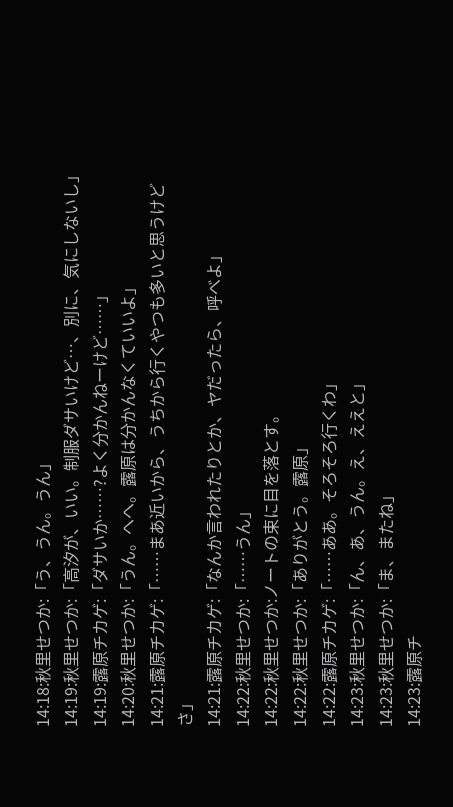14:18:秋里せつか:「う、うん。うん」
14:19:秋里せつか:「高汐が、いい。制服ダサいけど…、別に、気にしないし」
14:19:露原チカゲ:「ダサいか……?よく分かんねーけど……」
14:20:秋里せつか:「うん。へへ。露原は分かんなくていいよ」
14:21:露原チカゲ:「……まあ近いから、うちから行くやつも多いと思うけどさ」
14:21:露原チカゲ:「なんか言われたりとか、ヤだったら、呼べよ」
14:22:秋里せつか:「……うん」
14:22:秋里せつか:ノートの束に目を落とす。
14:22:秋里せつか:「ありがとう。露原」
14:22:露原チカゲ:「……ああ。そろそろ行くわ」
14:23:秋里せつか:「ん、あ、うん。え、ええと」
14:23:秋里せつか:「ま、またね」
14:23:露原チ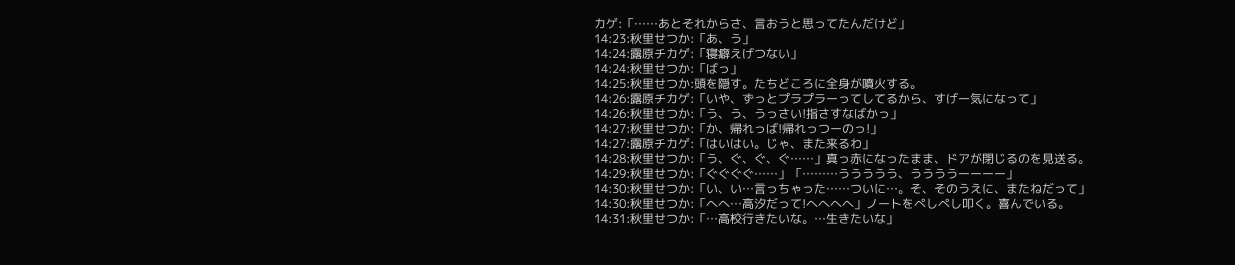カゲ:「……あとそれからさ、言おうと思ってたんだけど」
14:23:秋里せつか:「あ、う」
14:24:露原チカゲ:「寝癖えげつない」
14:24:秋里せつか:「ばっ」
14:25:秋里せつか:頭を隠す。たちどころに全身が噴火する。
14:26:露原チカゲ:「いや、ずっとプラプラーってしてるから、すげー気になって」
14:26:秋里せつか:「う、う、うっさい!指さすなばかっ」
14:27:秋里せつか:「か、帰れっば!帰れっつーのっ!」
14:27:露原チカゲ:「はいはい。じゃ、また来るわ」
14:28:秋里せつか:「う、ぐ、ぐ、ぐ……」真っ赤になったまま、ドアが閉じるのを見送る。
14:29:秋里せつか:「ぐぐぐぐ……」「………ううううう、ううううーーーー」
14:30:秋里せつか:「い、い…言っちゃった……ついに…。そ、そのうえに、またねだって」
14:30:秋里せつか:「へへ…高汐だって!へへへへ」ノートをぺしぺし叩く。喜んでいる。
14:31:秋里せつか:「…高校行きたいな。…生きたいな」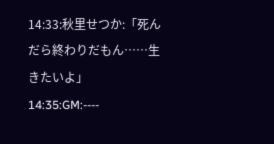14:33:秋里せつか:「死んだら終わりだもん……生きたいよ」
14:35:GM:----